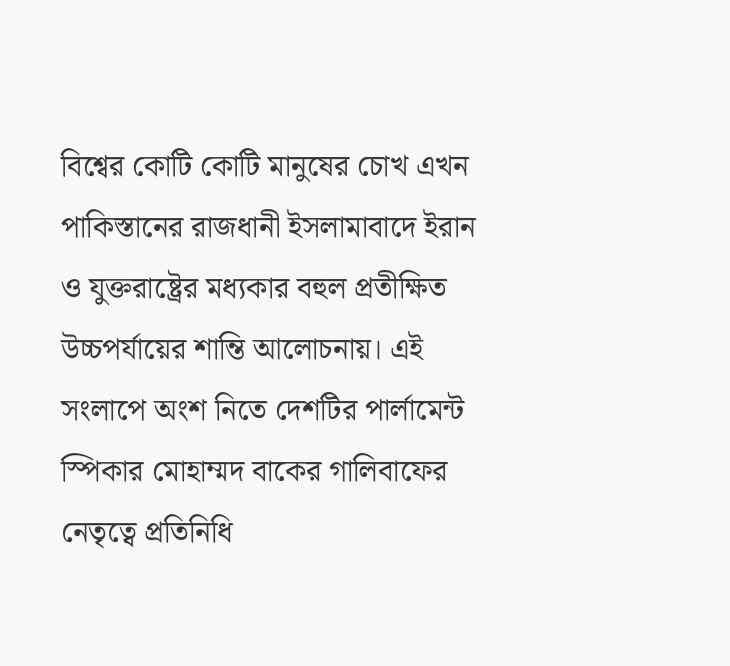বিশ্বের কোটি কোটি মানুষের চোখ এখন পাকিস্তানের রাজধানী ইসলামাবাদে ইরান ও যুক্তরাষ্ট্রের মধ্যকার বহুল প্রতীক্ষিত উচ্চপর্যায়ের শান্তি আলোচনায়। এই সংলাপে অংশ নিতে দেশটির পার্লামেন্ট স্পিকার মোহাম্মদ বাকের গালিবাফের নেতৃত্বে প্রতিনিধি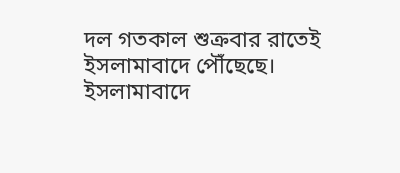দল গতকাল শুক্রবার রাতেই ইসলামাবাদে পৌঁছেছে।
ইসলামাবাদে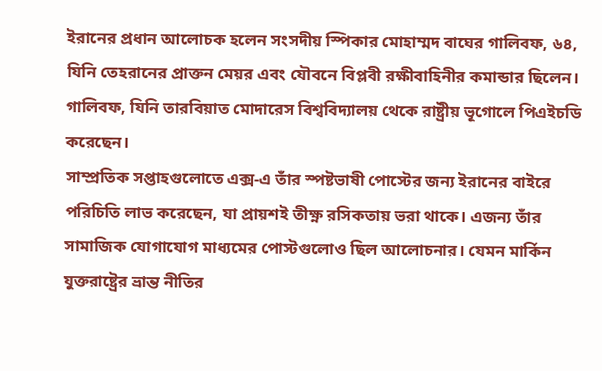ইরানের প্রধান আলোচক হলেন সংসদীয় স্পিকার মোহাম্মদ বাঘের গালিবফ, ৬৪, যিনি তেহরানের প্রাক্তন মেয়র এবং যৌবনে বিপ্লবী রক্ষীবাহিনীর কমান্ডার ছিলেন।
গালিবফ, যিনি তারবিয়াত মোদারেস বিশ্ববিদ্যালয় থেকে রাষ্ট্রীয় ভূগোলে পিএইচডি করেছেন।
সাম্প্রতিক সপ্তাহগুলোতে এক্স-এ তাঁর স্পষ্টভাষী পোস্টের জন্য ইরানের বাইরে পরিচিতি লাভ করেছেন, যা প্রায়শই তীক্ষ্ণ রসিকতায় ভরা থাকে। এজন্য তাঁর সামাজিক যোগাযোগ মাধ্যমের পোস্টগুলোও ছিল আলোচনার। যেমন মার্কিন যুক্তরাষ্ট্রের ভ্রান্ত নীতির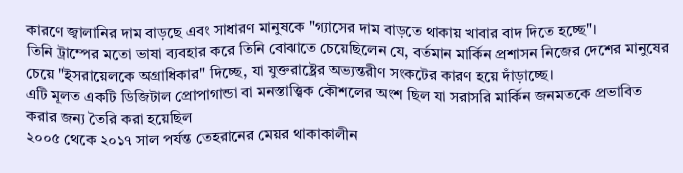কারণে জ্বালানির দাম বাড়ছে এবং সাধারণ মানুষকে "গ্যাসের দাম বাড়তে থাকায় খাবার বাদ দিতে হচ্ছে"।
তিনি ট্রাম্পের মতো ভাষা ব্যবহার করে তিনি বোঝাতে চেয়েছিলেন যে, বর্তমান মার্কিন প্রশাসন নিজের দেশের মানুষের চেয়ে "ইসরায়েলকে অগ্রাধিকার" দিচ্ছে, যা যুক্তরাষ্ট্রের অভ্যন্তরীণ সংকটের কারণ হয়ে দাঁড়াচ্ছে।
এটি মূলত একটি ডিজিটাল প্রোপাগান্ডা বা মনস্তাত্ত্বিক কৌশলের অংশ ছিল যা সরাসরি মার্কিন জনমতকে প্রভাবিত করার জন্য তৈরি করা হয়েছিল
২০০৫ থেকে ২০১৭ সাল পর্যন্ত তেহরানের মেয়র থাকাকালীন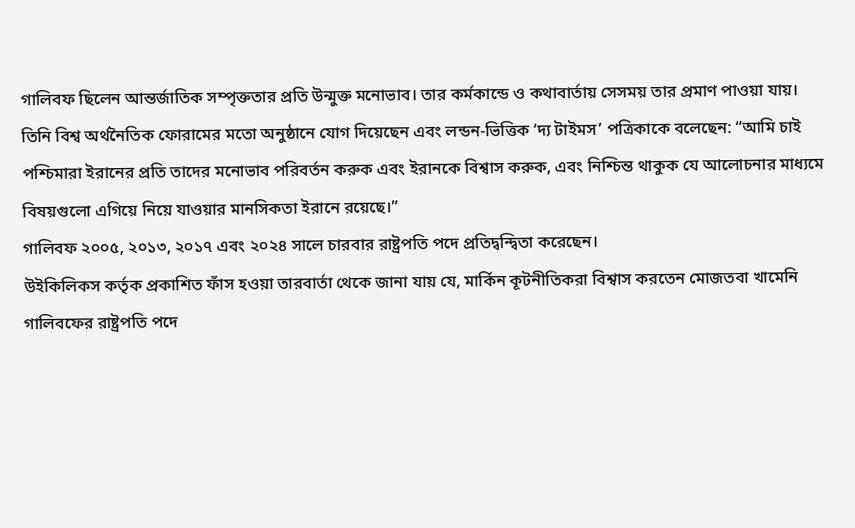গালিবফ ছিলেন আন্তর্জাতিক সম্পৃক্ততার প্রতি উন্মুক্ত মনোভাব। তার কর্মকান্ডে ও কথাবার্তায় সেসময় তার প্রমাণ পাওয়া যায়।
তিনি বিশ্ব অর্থনৈতিক ফোরামের মতো অনুষ্ঠানে যোগ দিয়েছেন এবং লন্ডন-ভিত্তিক ‘দ্য টাইমস’ পত্রিকাকে বলেছেন: “আমি চাই পশ্চিমারা ইরানের প্রতি তাদের মনোভাব পরিবর্তন করুক এবং ইরানকে বিশ্বাস করুক, এবং নিশ্চিন্ত থাকুক যে আলোচনার মাধ্যমে বিষয়গুলো এগিয়ে নিয়ে যাওয়ার মানসিকতা ইরানে রয়েছে।”
গালিবফ ২০০৫, ২০১৩, ২০১৭ এবং ২০২৪ সালে চারবার রাষ্ট্রপতি পদে প্রতিদ্বন্দ্বিতা করেছেন।
উইকিলিকস কর্তৃক প্রকাশিত ফাঁস হওয়া তারবার্তা থেকে জানা যায় যে, মার্কিন কূটনীতিকরা বিশ্বাস করতেন মোজতবা খামেনি গালিবফের রাষ্ট্রপতি পদে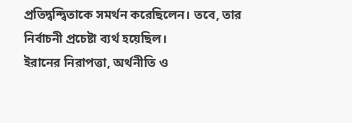প্রতিদ্বন্দ্বিতাকে সমর্থন করেছিলেন। তবে, তার নির্বাচনী প্রচেষ্টা ব্যর্থ হয়েছিল।
ইরানের নিরাপত্তা, অর্থনীতি ও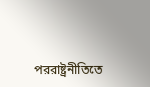পররাষ্ট্রনীতিতে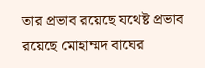তার প্রভাব রয়েছে যথেষ্ট প্রভাব রয়েছে মোহাম্মদ বাঘের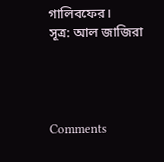গালিবফের।
সূত্র: আল জাজিরা




Comments